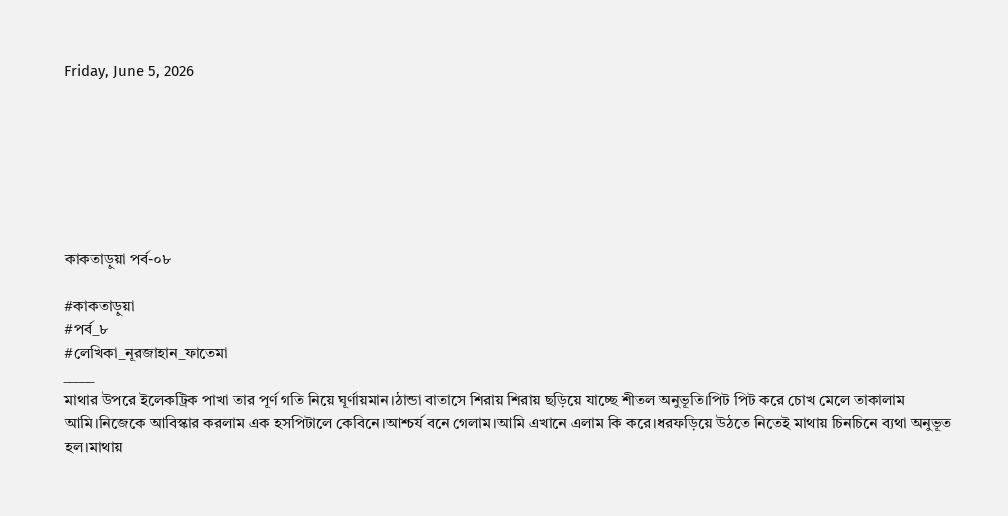Friday, June 5, 2026







কাকতাড়ুয়া পর্ব-০৮

#কাকতাড়ুয়া
#পর্ব_৮
#লেখিকা_নূরজাহান_ফাতেমা
_____
মাথার উপরে ইলেকট্রিক পাখা তার পূর্ণ গতি নিয়ে ঘূর্ণায়মান।ঠান্ডা বাতাসে শিরায় শিরায় ছড়িয়ে যাচ্ছে শীতল অনুভূতি।পিট পিট করে চোখ মেলে তাকালাম আমি।নিজেকে আবিস্কার করলাম এক হসপিটালে কেবিনে।আশ্চর্য বনে গেলাম।আমি এখানে এলাম কি করে।ধরফড়িয়ে উঠতে নিতেই মাথায় চিনচিনে ব্যথা অনুভূত হল।মাথায়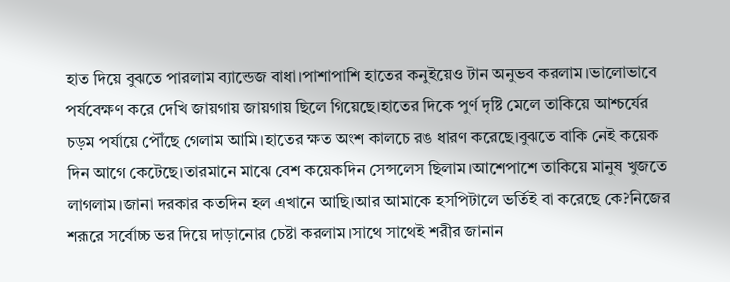হাত দিয়ে বুঝতে পারলাম ব্যান্ডেজ বাধা।পাশাপাশি হাতের কনুইয়েও টান অনুভব করলাম।ভালোভাবে পর্যবেক্ষণ করে দেখি জায়গায় জায়গায় ছিলে গিয়েছে।হাতের দিকে পুর্ণ দৃষ্টি মেলে তাকিয়ে আশ্চর্যের চড়ম পর্যায়ে পৌঁছে গেলাম আমি।হাতের ক্ষত অংশ কালচে রঙ ধারণ করেছে।বুঝতে বাকি নেই কয়েক দিন আগে কেটেছে।তারমানে মাঝে বেশ কয়েকদিন সেন্সলেস ছিলাম।আশেপাশে তাকিয়ে মানুষ খুজতে লাগলাম।জানা দরকার কতদিন হল এখানে আছি।আর আমাকে হসপিটালে ভর্তিই বা করেছে কে?নিজের শরূরে সর্বোচ্চ ভর দিয়ে দাড়ানোর চেষ্টা করলাম।সাথে সাথেই শরীর জানান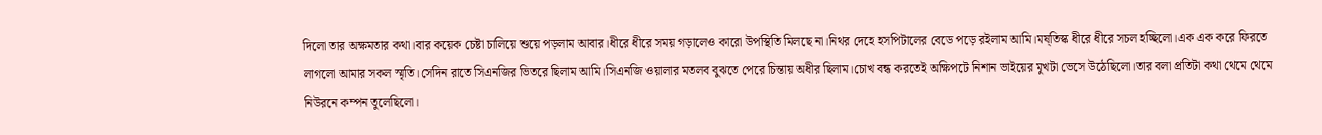দিলো তার অক্ষমতার কথা।বার কয়েক চেষ্টা চালিয়ে শুয়ে পড়লাম আবার।ধীরে ধীরে সময় গড়ালেও কারো উপস্থিতি মিলছে না।নিথর দেহে হসপিটালের বেডে পড়ে রইলাম আমি।মষ্তিস্ক ধীরে ধীরে সচল হচ্ছিলো।এক এক করে ফিরতে লাগলো আমার সকল স্মৃতি।সেদিন রাতে সিএনজির ভিতরে ছিলাম আমি।সিএনজি ওয়ালার মতলব বুঝতে পেরে চিন্তায় অধীর ছিলাম।চোখ বন্ধ করতেই অক্ষিপটে নিশান ভাইয়ের মুখটা ভেসে উঠেছিলো।তার বলা প্রতিটা কথা থেমে থেমে নিউরনে কম্পন তুলেছিলো।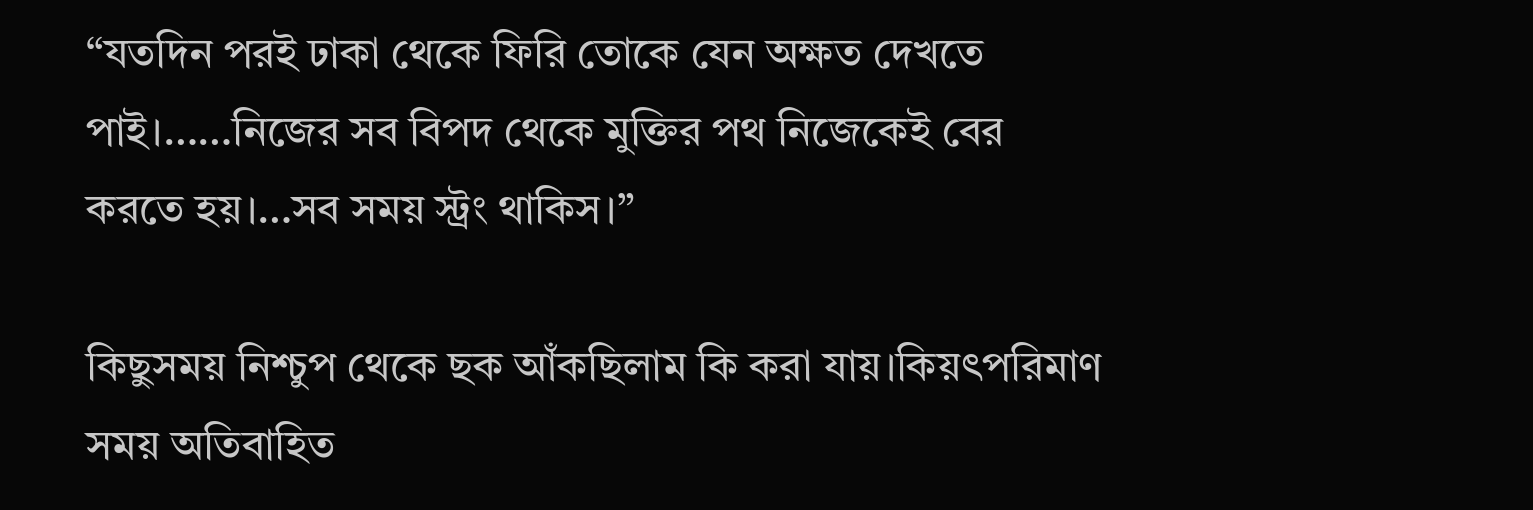“যতদিন পরই ঢাকা থেকে ফিরি তোকে যেন অক্ষত দেখতে পাই।……নিজের সব বিপদ থেকে মুক্তির পথ নিজেকেই বের করতে হয়।…সব সময় স্ট্রং থাকিস।”

কিছুসময় নিশ্চুপ থেকে ছক আঁকছিলাম কি করা যায়।কিয়ৎপরিমাণ সময় অতিবাহিত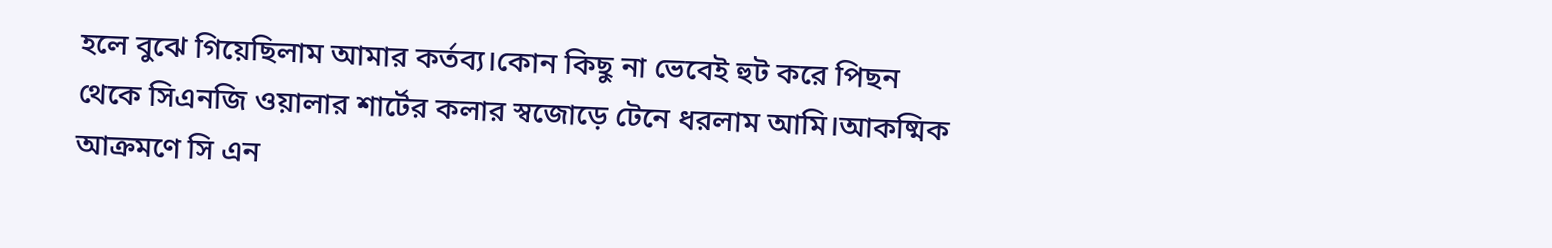হলে বুঝে গিয়েছিলাম আমার কর্তব্য।কোন কিছু না ভেবেই হুট করে পিছন থেকে সিএনজি ওয়ালার শার্টের কলার স্বজোড়ে টেনে ধরলাম আমি।আকষ্মিক আক্রমণে সি এন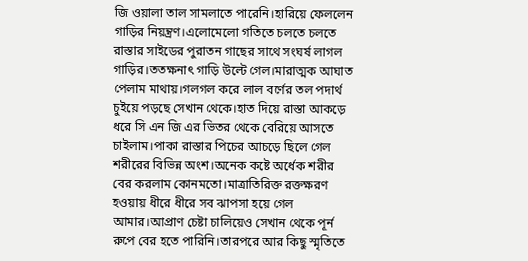জি ওয়ালা তাল সামলাতে পারেনি।হারিয়ে ফেললেন গাড়ির নিয়ন্ত্রণ।এলোমেলো গতিতে চলতে চলতে রাস্তার সাইডের পুরাতন গাছের সাথে সংঘর্ষ লাগল গাড়ির।ততক্ষনাৎ গাড়ি উল্টে গেল।মারাত্মক আঘাত পেলাম মাথায়।গলগল করে লাল বর্ণের তল পদার্থ চুইয়ে পড়ছে সেখান থেকে।হাত দিয়ে রাস্তা আকড়ে ধরে সি এন জি এর ভিতর থেকে বেরিয়ে আসতে চাইলাম।পাকা রাস্তার পিচের আচড়ে ছিলে গেল শরীরের বিভিন্ন অংশ।অনেক কষ্টে অর্ধেক শরীর বের করলাম কোনমতো।মাত্রাতিরিক্ত রক্তক্ষরণ হওয়ায় ধীরে ধীরে সব ঝাপসা হয়ে গেল আমার।আপ্রাণ চেষ্টা চালিয়েও সেখান থেকে পূর্ন রুপে বের হতে পারিনি।তারপরে আর কিছু স্মৃতিতে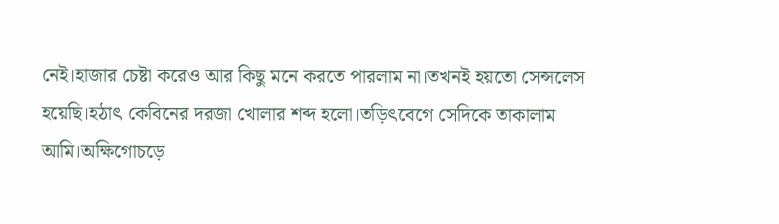নেই।হাজার চেষ্টা করেও আর কিছু মনে করতে পারলাম না।তখনই হয়তো সেন্সলেস হয়েছি।হঠাৎ কেবিনের দরজা খোলার শব্দ হলো।তড়িৎবেগে সেদিকে তাকালাম আমি।অক্ষিগোচড়ে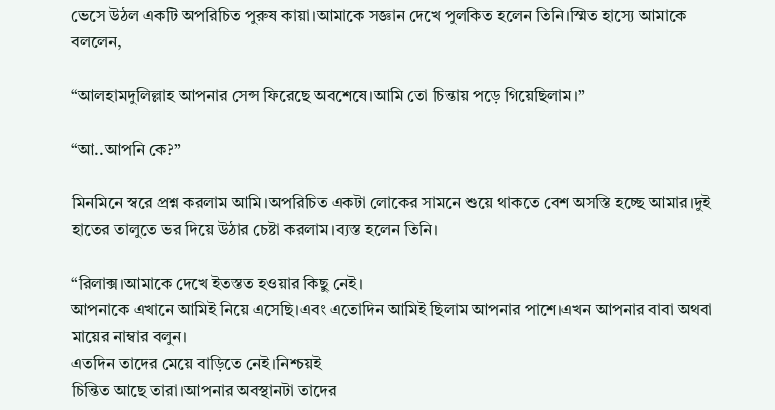ভেসে উঠল একটি অপরিচিত পুরুষ কায়া।আমাকে সজ্ঞান দেখে পুলকিত হলেন তিনি।স্মিত হাস্যে আমাকে বললেন,

“আলহামদুলিল্লাহ আপনার সেন্স ফিরেছে অবশেষে।আমি তো চিন্তায় পড়ে গিয়েছিলাম।”

“আ..আপনি কে?”

মিনমিনে স্বরে প্রশ্ন করলাম আমি।অপরিচিত একটা লোকের সামনে শুয়ে থাকতে বেশ অসস্তি হচ্ছে আমার।দুই হাতের তালুতে ভর দিয়ে উঠার চেষ্টা করলাম।ব্যস্ত হলেন তিনি।

“রিলাক্স।আমাকে দেখে ইতস্তত হওয়ার কিছু নেই।
আপনাকে এখানে আমিই নিয়ে এসেছি।এবং এতোদিন আমিই ছিলাম আপনার পাশে।এখন আপনার বাবা অথবা মায়ের নাম্বার বলুন।
এতদিন তাদের মেয়ে বাড়িতে নেই।নিশ্চয়ই
চিন্তিত আছে তারা।আপনার অবস্থানটা তাদের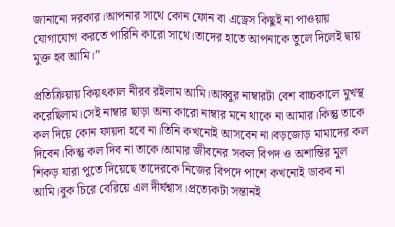জানানো দরকার।আপনার সাথে কোন ফোন বা এড্রেস কিছুই না পাওয়ায় যোগাযোগ করতে পারিনি কারো সাথে।তাদের হাতে আপনাকে তুলে দিলেই দ্বায় মুক্ত হব আমি।”

প্রতিক্রিয়ায় কিয়ৎকাল নীরব রইলাম আমি।আব্বুর নাম্বারটা বেশ বাচ্চকালে মুখস্থ করেছিলাম।সেই নাম্বার ছাড়া অন্য কারো নাম্বার মনে থাকে না আমার।কিন্তু তাকে কল দিয়ে কোন ফায়দা হবে না।তিনি কখনোই আসবেন না।বড়জোড় মামাদের কল দিবেন।কিন্তু কল দিব না তাকে।আমার জীবনের সকল বিপদ ও অশান্তির মুল শিকড় যারা পুতে দিয়েছে তাদেরকে নিজের বিপদে পাশে কখনোই ডাকব না আমি।বুক চিরে বেরিয়ে এল দীর্ঘশ্বাস।প্রত্যেকটা সন্তানই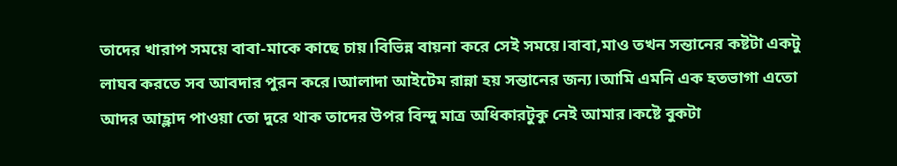তাদের খারাপ সময়ে বাবা-মাকে কাছে চায়।বিভিন্ন বায়না করে সেই সময়ে।বাবা,মাও তখন সন্তানের কষ্টটা একটু লাঘব করতে সব আবদার পুরন করে।আলাদা আইটেম রান্না হয় সন্তানের জন্য।আমি এমনি এক হতভাগা এতো আদর আহ্লাদ পাওয়া তো দুরে থাক তাদের উপর বিন্দু মাত্র অধিকারটুকু নেই আমার।কষ্টে বুকটা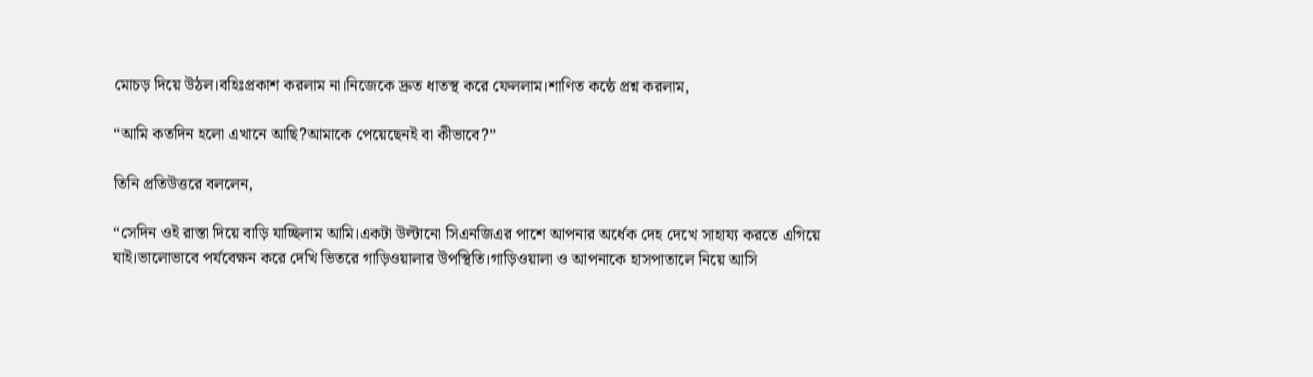মোচড় দিয়ে উঠল।বহিঃপ্রকাশ করলাম না।নিজেকে দ্রুত ধাতস্থ করে ফেললাম।শাণিত কন্ঠে প্রশ্ন করলাম,

“আমি কতদিন হলো এখানে আছি?আমাকে পেয়েছেনই বা কীভাবে?”

তিনি প্রতিউত্তরে বললেন,

“সেদিন ওই রাস্তা দিয়ে বাড়ি যাচ্ছিলাম আমি।একটা উল্টানো সিএনজিএর পাশে আপনার অর্ধেক দেহ দেখে সাহায্য করতে এগিয়ে যাই।ভালোভাবে পর্যবেক্ষন করে দেখি ভিতরে গাড়িওয়ালার উপস্থিতি।গাড়িওয়ালা ও আপনাকে হাসপাতালে নিয়ে আসি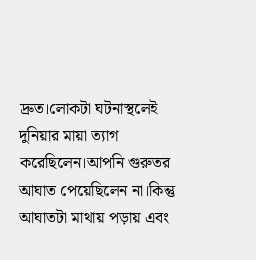দ্রুত।লোকটা ঘটনাস্থলেই দুনিয়ার মায়া ত্যাগ করেছিলেন।আপনি গুরুতর আঘাত পেয়েছিলেন না।কিন্তু আঘাতটা মাথায় পড়ায় এবং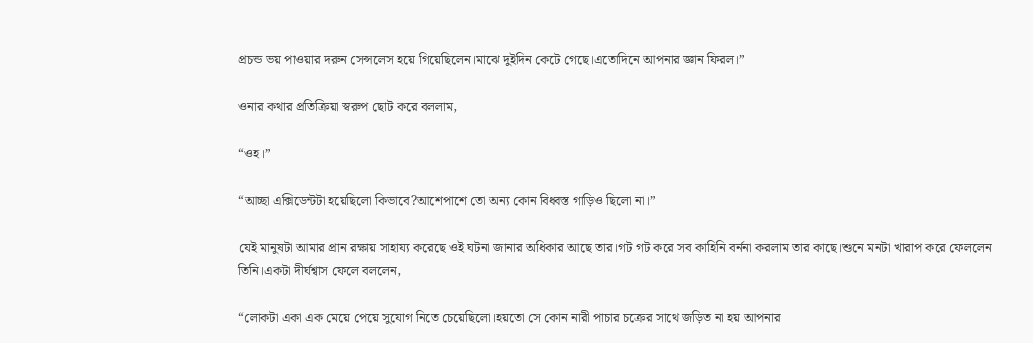প্রচন্ড ভয় পাওয়ার দরুন সেন্সলেস হয়ে গিয়েছিলেন।মাঝে দুইদিন কেটে গেছে।এতোদিনে আপনার জ্ঞান ফিরল।”

ওনার কথার প্রতিক্রিয়া স্বরুপ ছোট করে বললাম,

“ওহ।”

“আচ্ছা এক্সিডেন্টটা হয়েছিলো কিভাবে?আশেপাশে তো অন্য কোন বিধ্বস্ত গাড়িও ছিলো না।”

যেই মানুষটা আমার প্রান রক্ষায় সাহায্য করেছে ওই ঘটনা জানার অধিকার আছে তার।গট গট করে সব কাহিনি বর্ননা করলাম তার কাছে।শুনে মনটা খারাপ করে ফেললেন তিনি।একটা দীর্ঘশ্বাস ফেলে বললেন,

“লোকটা একা এক মেয়ে পেয়ে সুযোগ নিতে চেয়েছিলো।হয়তো সে কোন নারী পাচার চক্রের সাথে জড়িত না হয় আপনার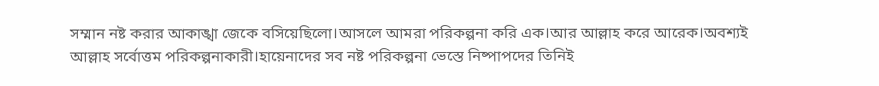সম্মান নষ্ট করার আকাঙ্খা জেকে বসিয়েছিলো।আসলে আমরা পরিকল্পনা করি এক।আর আল্লাহ করে আরেক।অবশ্যই আল্লাহ সর্বোত্তম পরিকল্পনাকারী।হায়েনাদের সব নষ্ট পরিকল্পনা ভেস্তে নিষ্পাপদের তিনিই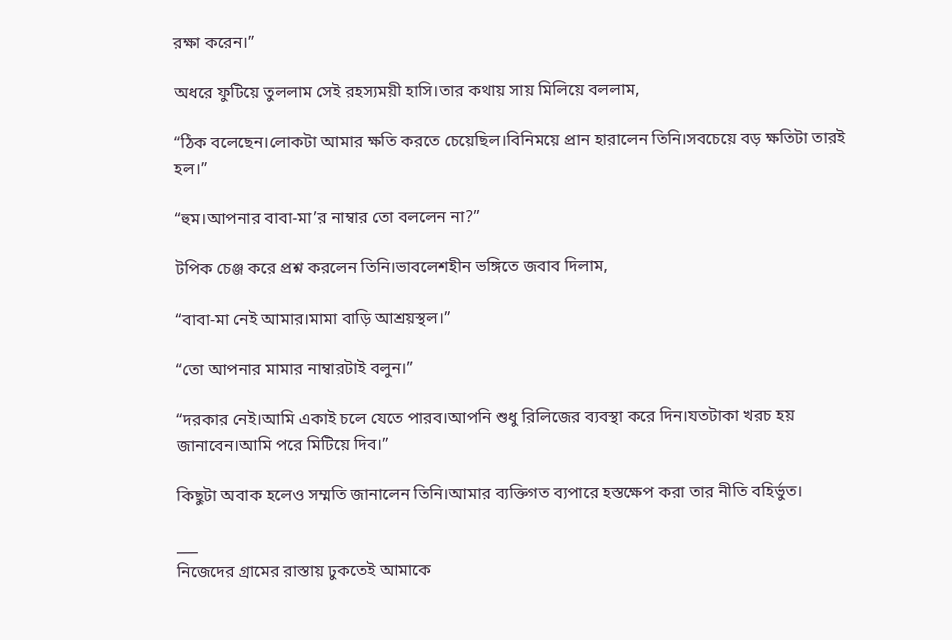রক্ষা করেন।”

অধরে ফুটিয়ে তুললাম সেই রহস্যময়ী হাসি।তার কথায় সায় মিলিয়ে বললাম,

“ঠিক বলেছেন।লোকটা আমার ক্ষতি করতে চেয়েছিল।বিনিময়ে প্রান হারালেন তিনি।সবচেয়ে বড় ক্ষতিটা তারই হল।”

“হুম।আপনার বাবা-মা’র নাম্বার তো বললেন না?”

টপিক চেঞ্জ করে প্রশ্ন করলেন তিনি।ভাবলেশহীন ভঙ্গিতে জবাব দিলাম,

“বাবা-মা নেই আমার।মামা বাড়ি আশ্রয়স্থল।”

“তো আপনার মামার নাম্বারটাই বলুন।”

“দরকার নেই।আমি একাই চলে যেতে পারব।আপনি শুধু রিলিজের ব্যবস্থা করে দিন।যতটাকা খরচ হয় জানাবেন।আমি পরে মিটিয়ে দিব।”

কিছুটা অবাক হলেও সম্মতি জানালেন তিনি।আমার ব্যক্তিগত ব্যপারে হস্তক্ষেপ করা তার নীতি বহির্ভুত।

___
নিজেদের গ্রামের রাস্তায় ঢুকতেই আমাকে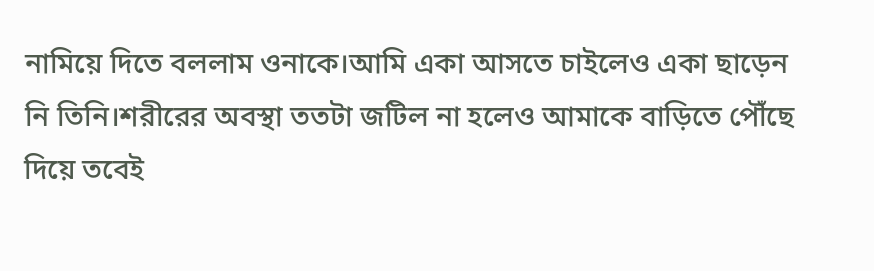নামিয়ে দিতে বললাম ওনাকে।আমি একা আসতে চাইলেও একা ছাড়েন নি তিনি।শরীরের অবস্থা ততটা জটিল না হলেও আমাকে বাড়িতে পৌঁছে দিয়ে তবেই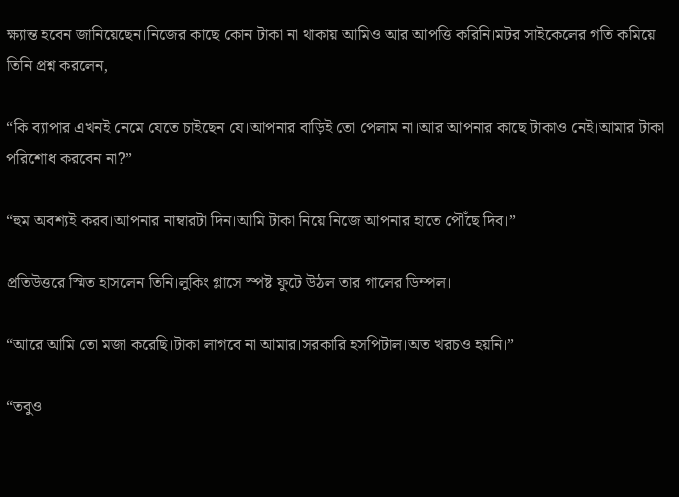ক্ষ্যান্ত হবেন জানিয়েছেন।নিজের কাছে কোন টাকা না থাকায় আমিও আর আপত্তি করিনি।মটর সাইকেলের গতি কমিয়ে তিনি প্রশ্ন করলেন,

“কি ব্যাপার এখনই নেমে যেতে চাইছেন যে।আপনার বাড়িই তো পেলাম না।আর আপনার কাছে টাকাও নেই।আমার টাকা পরিশোধ করবেন না?”

“হুম অবশ্যই করব।আপনার নাম্বারটা দিন।আমি টাকা নিয়ে নিজে আপনার হাতে পৌঁছে দিব।”

প্রতিউত্তরে স্মিত হাসলেন তিনি।লুকিং গ্লাসে স্পষ্ট ফুটে উঠল তার গালের ডিম্পল।

“আরে আমি তো মজা করেছি।টাকা লাগবে না আমার।সরকারি হসপিটাল।অত খরচও হয়নি।”

“তবুও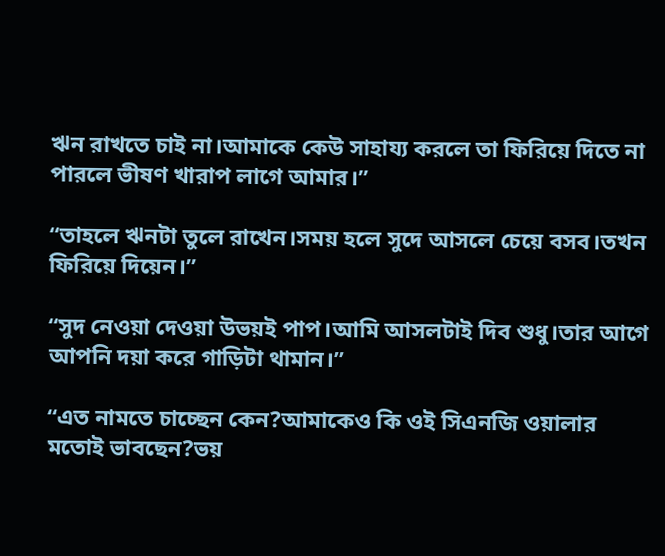ঋন রাখতে চাই না।আমাকে কেউ সাহায্য করলে তা ফিরিয়ে দিতে না পারলে ভীষণ খারাপ লাগে আমার।”

“তাহলে ঋনটা তুলে রাখেন।সময় হলে সুদে আসলে চেয়ে বসব।তখন ফিরিয়ে দিয়েন।”

“সুদ নেওয়া দেওয়া উভয়ই পাপ।আমি আসলটাই দিব শুধু।তার আগে আপনি দয়া করে গাড়িটা থামান।”

“এত নামতে চাচ্ছেন কেন?আমাকেও কি ওই সিএনজি ওয়ালার মতোই ভাবছেন?ভয়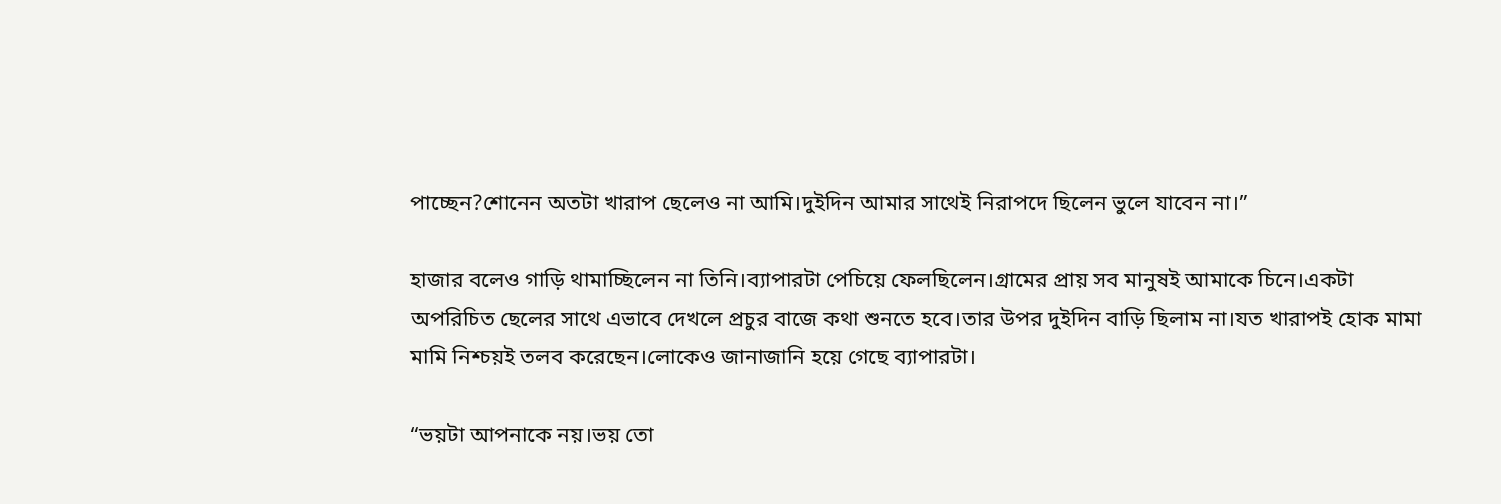পাচ্ছেন?শোনেন অতটা খারাপ ছেলেও না আমি।দুইদিন আমার সাথেই নিরাপদে ছিলেন ভুলে যাবেন না।”

হাজার বলেও গাড়ি থামাচ্ছিলেন না তিনি।ব্যাপারটা পেচিয়ে ফেলছিলেন।গ্রামের প্রায় সব মানুষই আমাকে চিনে।একটা অপরিচিত ছেলের সাথে এভাবে দেখলে প্রচুর বাজে কথা শুনতে হবে।তার উপর দুইদিন বাড়ি ছিলাম না।যত খারাপই হোক মামা মামি নিশ্চয়ই তলব করেছেন।লোকেও জানাজানি হয়ে গেছে ব্যাপারটা।

“ভয়টা আপনাকে নয়।ভয় তো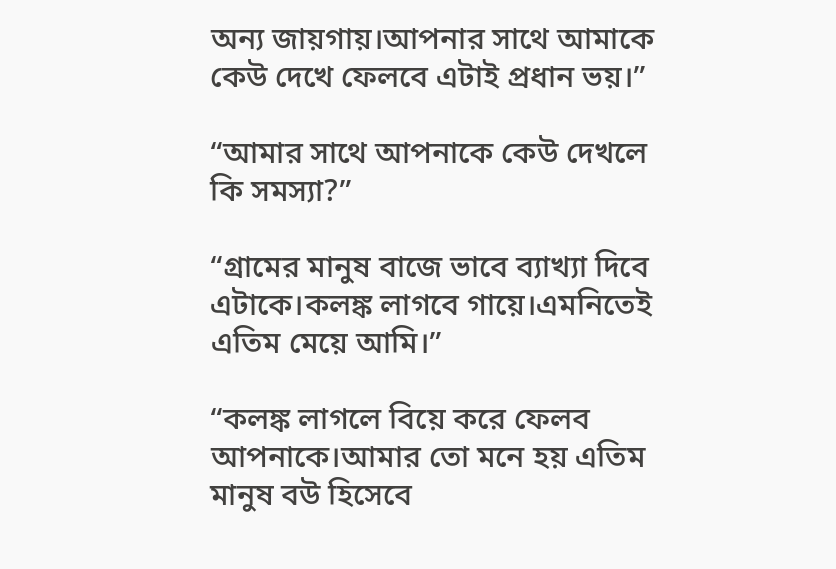অন্য জায়গায়।আপনার সাথে আমাকে কেউ দেখে ফেলবে এটাই প্রধান ভয়।”

“আমার সাথে আপনাকে কেউ দেখলে কি সমস্যা?”

“গ্রামের মানুষ বাজে ভাবে ব্যাখ্যা দিবে এটাকে।কলঙ্ক লাগবে গায়ে।এমনিতেই এতিম মেয়ে আমি।”

“কলঙ্ক লাগলে বিয়ে করে ফেলব আপনাকে।আমার তো মনে হয় এতিম মানুষ বউ হিসেবে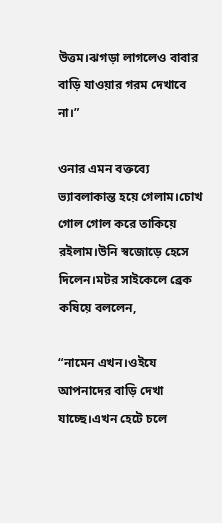উত্তম।ঝগড়া লাগলেও বাবার বাড়ি যাওয়ার গরম দেখাবে না।”

ওনার এমন বক্তব্যে ভ্যাবলাকান্ত হয়ে গেলাম।চোখ গোল গোল করে তাকিয়ে রইলাম।উনি স্বজোড়ে হেসে দিলেন।মটর সাইকেলে ব্রেক কষিয়ে বললেন,

“নামেন এখন।ওইযে আপনাদের বাড়ি দেখা যাচ্ছে।এখন হেটে চলে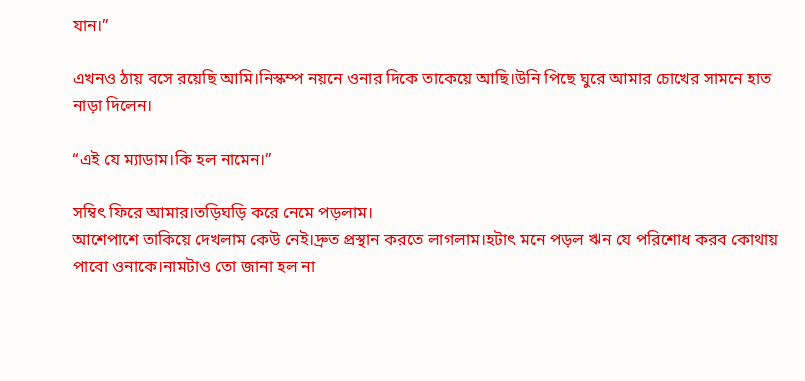যান।”

এখনও ঠায় বসে রয়েছি আমি।নিস্কম্প নয়নে ওনার দিকে তাকেয়ে আছি।উনি পিছে ঘুরে আমার চোখের সামনে হাত নাড়া দিলেন।

“এই যে ম্যাডাম।কি হল নামেন।”

সম্বিৎ ফিরে আমার।তড়িঘড়ি করে নেমে পড়লাম।
আশেপাশে তাকিয়ে দেখলাম কেউ নেই।দ্রুত প্রস্থান করতে লাগলাম।হটাৎ মনে পড়ল ঋন যে পরিশোধ করব কোথায় পাবো ওনাকে।নামটাও তো জানা হল না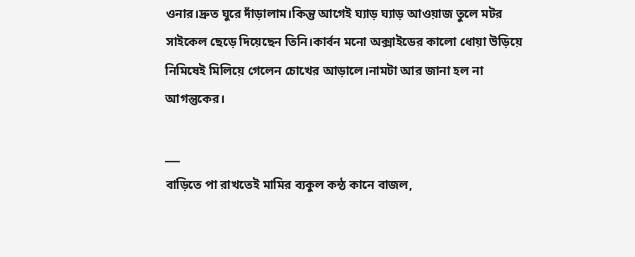ওনার।দ্রুত ঘুরে দাঁড়ালাম।কিন্তু আগেই ঘ্যাড় ঘ্যাড় আওয়াজ তুলে মটর সাইকেল ছেড়ে দিয়েছেন তিনি।কার্বন মনো অক্সাইডের কালো ধোয়া উড়িয়ে নিমিষেই মিলিয়ে গেলেন চোখের আড়ালে।নামটা আর জানা হল না আগন্তুকের।

___
বাড়িতে পা রাখতেই মামির ব্যকুল কন্ঠ কানে বাজল,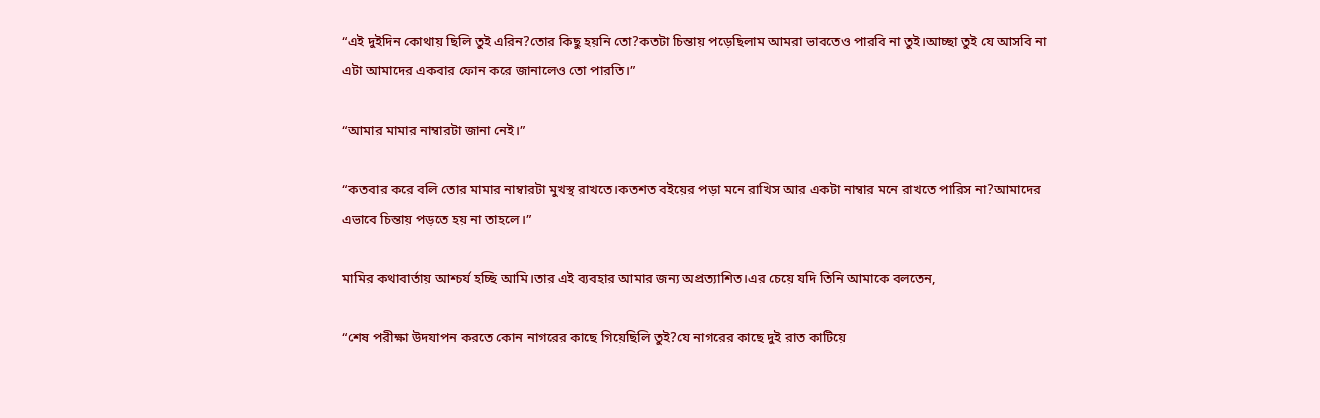“এই দুইদিন কোথায় ছিলি তুই এরিন?তোর কিছু হয়নি তো?কতটা চিন্তায় পড়েছিলাম আমরা ভাবতেও পারবি না তুই।আচ্ছা তুই যে আসবি না এটা আমাদের একবার ফোন করে জানালেও তো পারতি।”

“আমার মামার নাম্বারটা জানা নেই।”

“কতবার করে বলি তোর মামার নাম্বারটা মুখস্থ রাখতে।কতশত বইয়ের পড়া মনে রাখিস আর একটা নাম্বার মনে রাখতে পারিস না?আমাদের এভাবে চিন্তায় পড়তে হয় না তাহলে।”

মামির কথাবার্তায় আশ্চর্য হচ্ছি আমি।তার এই ব্যবহার আমার জন্য অপ্রত্যাশিত।এর চেয়ে যদি তিনি আমাকে বলতেন,

“শেষ পরীক্ষা উদযাপন করতে কোন নাগরের কাছে গিয়েছিলি তুই?যে নাগরের কাছে দুই রাত কাটিয়ে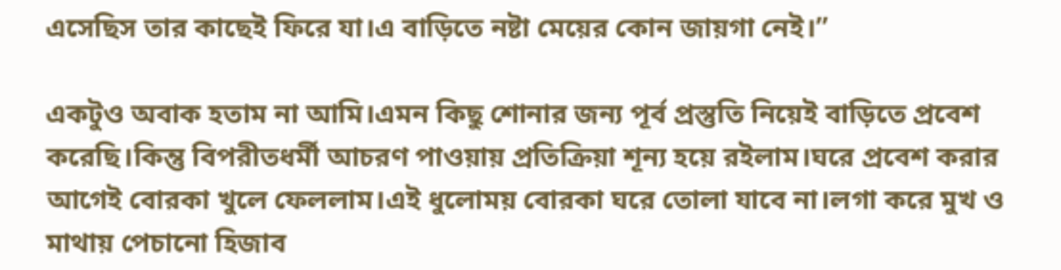এসেছিস তার কাছেই ফিরে যা।এ বাড়িতে নষ্টা মেয়ের কোন জায়গা নেই।”

একটুও অবাক হতাম না আমি।এমন কিছু শোনার জন্য পূর্ব প্রস্তুতি নিয়েই বাড়িতে প্রবেশ করেছি।কিন্তু বিপরীতধর্মী আচরণ পাওয়ায় প্রতিক্রিয়া শূন্য হয়ে রইলাম।ঘরে প্রবেশ করার আগেই বোরকা খুলে ফেললাম।এই ধুলোময় বোরকা ঘরে তোলা যাবে না।লগা করে মুখ ও মাথায় পেচানো হিজাব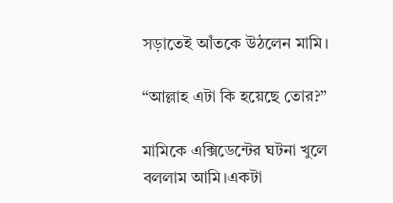সড়াতেই আঁতকে উঠলেন মামি।

“আল্লাহ এটা কি হয়েছে তোর?”

মামিকে এক্সিডেন্টের ঘটনা খুলে বললাম আমি।একটা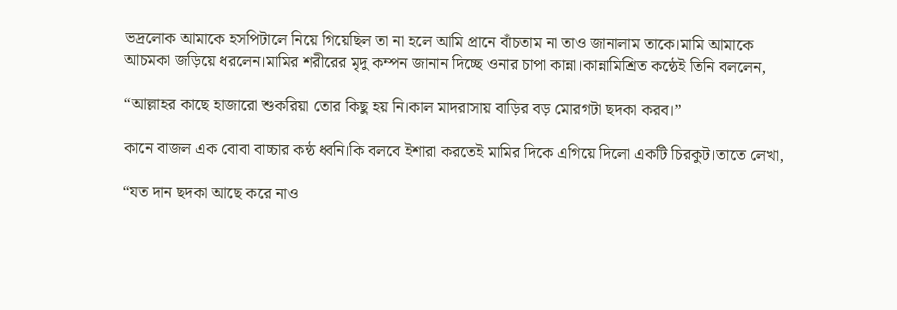ভদ্রলোক আমাকে হসপিটালে নিয়ে গিয়েছিল তা না হলে আমি প্রানে বাঁচতাম না তাও জানালাম তাকে।মামি আমাকে আচমকা জড়িয়ে ধরলেন।মামির শরীরের মৃদু কম্পন জানান দিচ্ছে ওনার চাপা কান্না।কান্নামিশ্রিত কন্ঠেই তিনি বললেন,

“আল্লাহর কাছে হাজারো শুকরিয়া তোর কিছু হয় নি।কাল মাদরাসায় বাড়ির বড় মোরগটা ছদকা করব।”

কানে বাজল এক বোবা বাচ্চার কন্ঠ ধ্বনি।কি বলবে ইশারা করতেই মামির দিকে এগিয়ে দিলো একটি চিরকুট।তাতে লেখা,

“যত দান ছদকা আছে করে নাও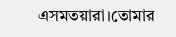এসমতয়ারা।তোমার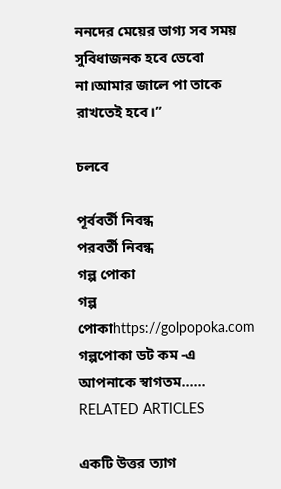ননদের মেয়ের ভাগ্য সব সময় সুবিধাজনক হবে ভেবো না।আমার জালে পা তাকে রাখতেই হবে।”

চলবে

পূর্ববর্তী নিবন্ধ
পরবর্তী নিবন্ধ
গল্প পোকা
গল্প পোকাhttps://golpopoka.com
গল্পপোকা ডট কম -এ আপনাকে স্বাগতম......
RELATED ARTICLES

একটি উত্তর ত্যাগ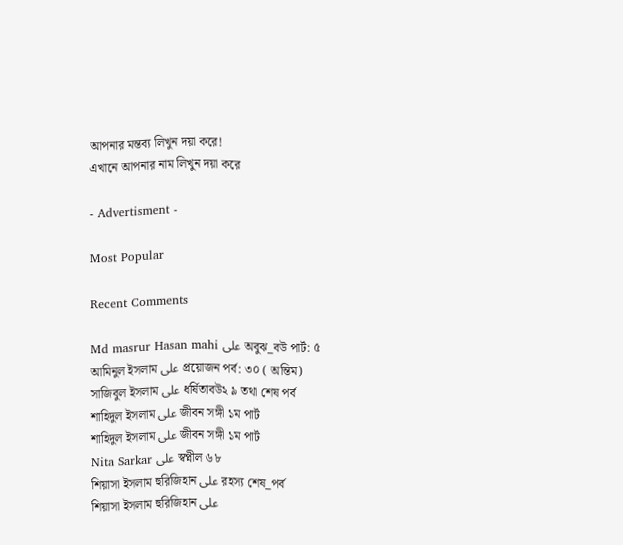আপনার মন্তব্য লিখুন দয়া করে!
এখানে আপনার নাম লিখুন দয়া করে

- Advertisment -

Most Popular

Recent Comments

Md masrur Hasan mahi على অবুঝ_বউ পার্ট: ৫
আমিনুল ইসলাম على প্রয়োজন পর্ব: ৩০ ( অন্তিম)
সাজিবুল ইসলাম على ধর্ষিতাবউ২ ৯ তথা শেষ পর্ব
শাহিদুল ইসলাম على জীবন সঙ্গী ১ম পার্ট
শাহিদুল ইসলাম على জীবন সঙ্গী ১ম পার্ট
Nita Sarkar على স্বপ্নীল ৬৮
শিয়াসা ইসলাম হুরিজিহান على রহস্য শেষ_পর্ব
শিয়াসা ইসলাম হুরিজিহান على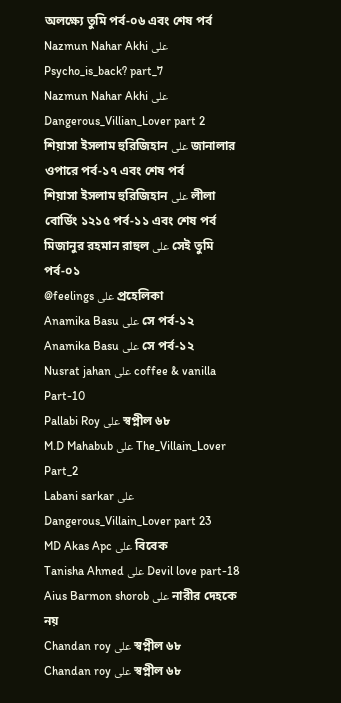অলক্ষ্যে তুমি পর্ব-০৬ এবং শেষ পর্ব
Nazmun Nahar Akhi على Psycho_is_back? part_7
Nazmun Nahar Akhi على Dangerous_Villian_Lover part 2
শিয়াসা ইসলাম হুরিজিহান على জানালার ওপারে পর্ব-১৭ এবং শেষ পর্ব
শিয়াসা ইসলাম হুরিজিহান على লীলা বোর্ডিং ১২১৫ পর্ব-১১ এবং শেষ পর্ব
মিজানুর রহমান রাহুল على সেই তুমি পর্ব-০১
@feelings على প্রহেলিকা
Anamika Basu على সে পর্ব-১২
Anamika Basu على সে পর্ব-১২
Nusrat jahan على coffee & vanilla Part-10
Pallabi Roy على স্বপ্নীল ৬৮
M.D Mahabub على The_Villain_Lover Part_2
Labani sarkar على Dangerous_Villain_Lover part 23
MD Akas Apc على বিবেক
Tanisha Ahmed على Devil love part-18
Aius Barmon shorob على নারীর দেহকে নয়
Chandan roy على স্বপ্নীল ৬৮
Chandan roy على স্বপ্নীল ৬৮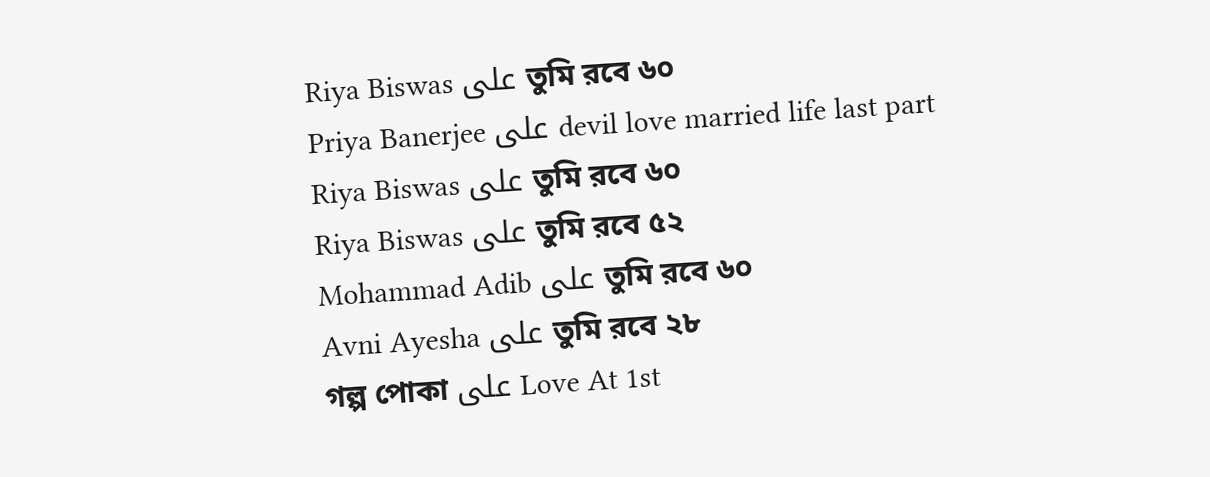Riya Biswas على তুমি রবে ৬০
Priya Banerjee على devil love married life last part
Riya Biswas على তুমি রবে ৬০
Riya Biswas على তুমি রবে ৫২
Mohammad Adib على তুমি রবে ৬০
Avni Ayesha على তুমি রবে ২৮
গল্প পোকা على Love At 1st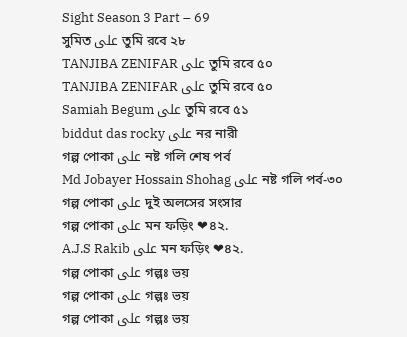Sight Season 3 Part – 69
সুমিত على তুমি রবে ২৮
TANJIBA ZENIFAR على তুমি রবে ৫০
TANJIBA ZENIFAR على তুমি রবে ৫০
Samiah Begum على তুমি রবে ৫১
biddut das rocky على নর নারী
গল্প পোকা على নষ্ট গলি শেষ পর্ব
Md Jobayer Hossain Shohag على নষ্ট গলি পর্ব-৩০
গল্প পোকা على দুই অলসের সংসার
গল্প পোকা على মন ফড়িং ❤৪২.
A.J.S Rakib على মন ফড়িং ❤৪২.
গল্প পোকা على গল্পঃ ভয়
গল্প পোকা على গল্পঃ ভয়
গল্প পোকা على গল্পঃ ভয়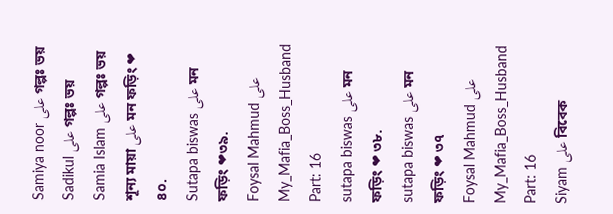Samiya noor على গল্পঃ ভয়
Sadikul على গল্পঃ ভয়
Samia Islam على গল্পঃ ভয়
শূন্য মায়া على মন ফড়িং ❤ ৪০.
Sutapa biswas على মন ফড়িং ❤৩৯.
Foysal Mahmud على My_Mafia_Boss_Husband Part: 16
sutapa biswas على মন ফড়িং ❤ ৩৮.
sutapa biswas على মন ফড়িং ❤ ৩৭
Foysal Mahmud على My_Mafia_Boss_Husband Part: 16
Siyam على বিবেক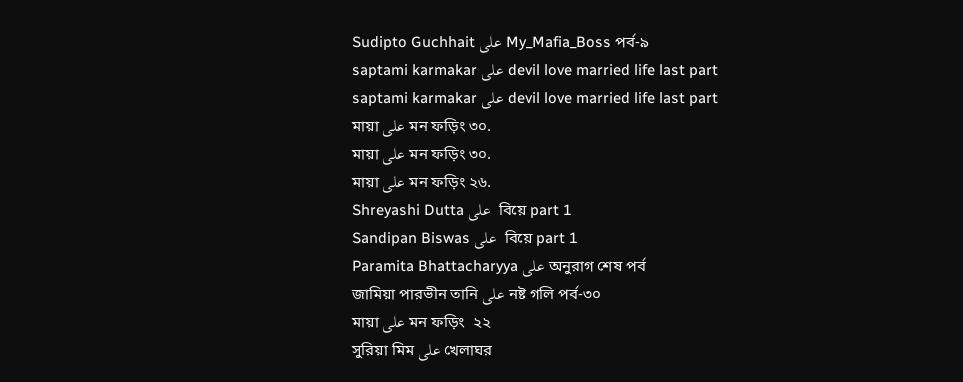Sudipto Guchhait على My_Mafia_Boss পর্ব-৯
saptami karmakar على devil love married life last part
saptami karmakar على devil love married life last part
মায়া على মন ফড়িং ৩০.
মায়া على মন ফড়িং ৩০.
মায়া على মন ফড়িং ২৬.
Shreyashi Dutta على  বিয়ে part 1
Sandipan Biswas على  বিয়ে part 1
Paramita Bhattacharyya على অনুরাগ শেষ পর্ব
জামিয়া পারভীন তানি على নষ্ট গলি পর্ব-৩০
মায়া على মন ফড়িং  ২২
সুরিয়া মিম على খেলাঘর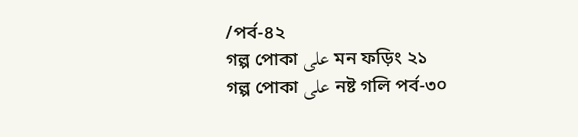/পর্ব-৪২
গল্প পোকা على মন ফড়িং ২১
গল্প পোকা على নষ্ট গলি পর্ব-৩০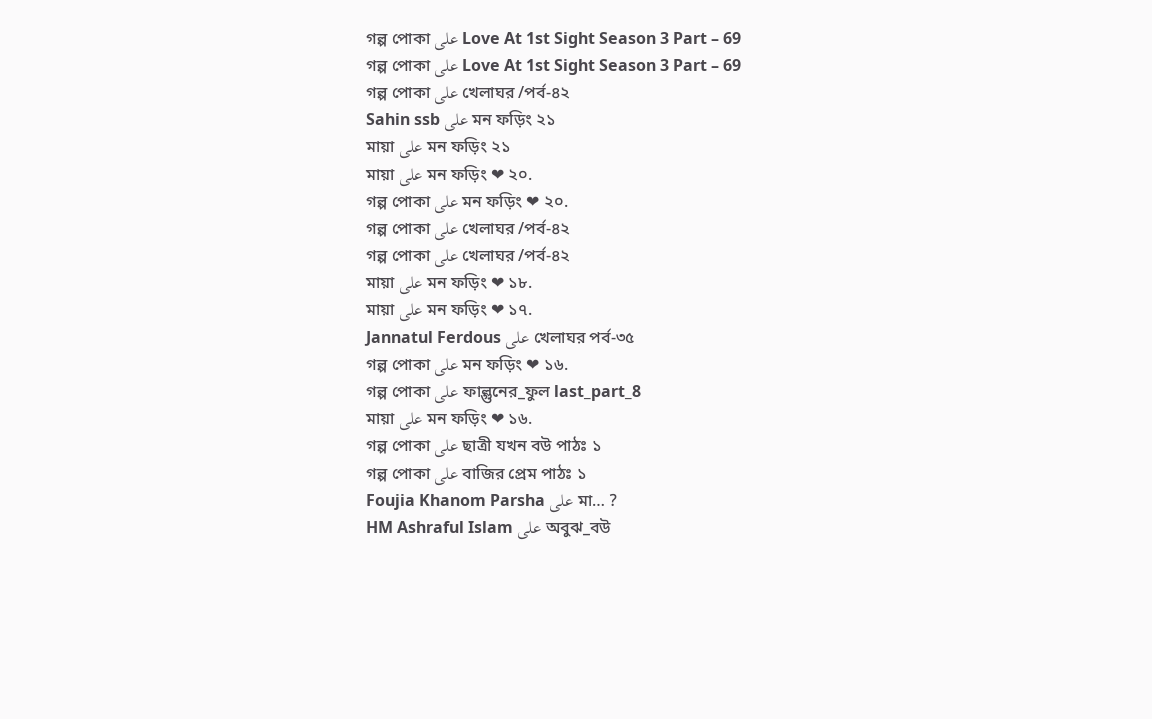গল্প পোকা على Love At 1st Sight Season 3 Part – 69
গল্প পোকা على Love At 1st Sight Season 3 Part – 69
গল্প পোকা على খেলাঘর /পর্ব-৪২
Sahin ssb على মন ফড়িং ২১
মায়া على মন ফড়িং ২১
মায়া على মন ফড়িং ❤ ২০.
গল্প পোকা على মন ফড়িং ❤ ২০.
গল্প পোকা على খেলাঘর /পর্ব-৪২
গল্প পোকা على খেলাঘর /পর্ব-৪২
মায়া على মন ফড়িং ❤ ১৮.
মায়া على মন ফড়িং ❤ ১৭.
Jannatul Ferdous على খেলাঘর পর্ব-৩৫
গল্প পোকা على মন ফড়িং ❤ ১৬.
গল্প পোকা على ফাল্গুনের_ফুল last_part_8
মায়া على মন ফড়িং ❤ ১৬.
গল্প পোকা على ছাত্রী যখন বউ পাঠঃ ১
গল্প পোকা على বাজির প্রেম পাঠঃ ১
Foujia Khanom Parsha على মা… ?
HM Ashraful Islam على অবুঝ_বউ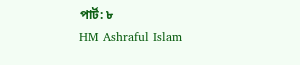পার্ট: ৮
HM Ashraful Islam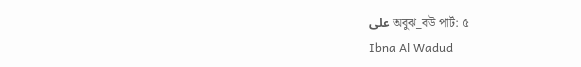على অবুঝ_বউ পার্ট: ৫
Ibna Al Wadud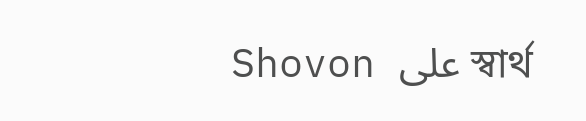Shovon على স্বার্থ